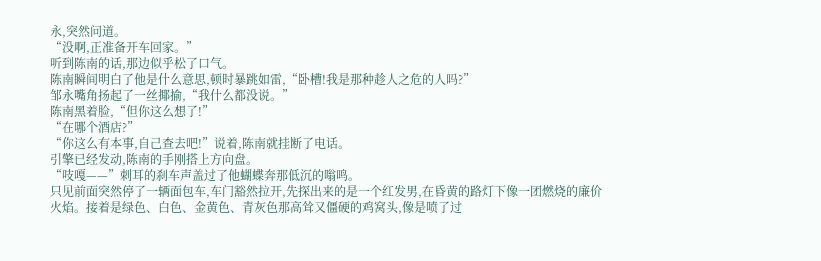永,突然问道。
“没啊,正准备开车回家。”
听到陈南的话,那边似乎松了口气。
陈南瞬间明白了他是什么意思,顿时暴跳如雷,“卧槽!我是那种趁人之危的人吗?”
邹永嘴角扬起了一丝揶揄,“我什么都没说。”
陈南黑着脸,“但你这么想了!”
“在哪个酒店?”
“你这么有本事,自己查去吧!”说着,陈南就挂断了电话。
引擎已经发动,陈南的手刚搭上方向盘。
“吱嘎——”刺耳的刹车声盖过了他蝴蝶奔那低沉的嗡鸣。
只见前面突然停了一辆面包车,车门豁然拉开,先探出来的是一个红发男,在昏黄的路灯下像一团燃烧的廉价火焰。接着是绿色、白色、金黄色、青灰色那高耸又僵硬的鸡窝头,像是喷了过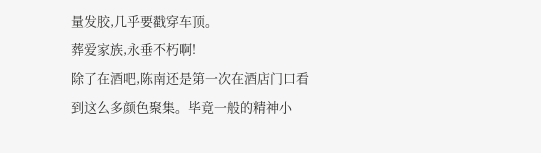量发胶,几乎要戳穿车顶。
葬爱家族,永垂不朽啊!
除了在酒吧,陈南还是第一次在酒店门口看到这么多颜色聚集。毕竟一般的精神小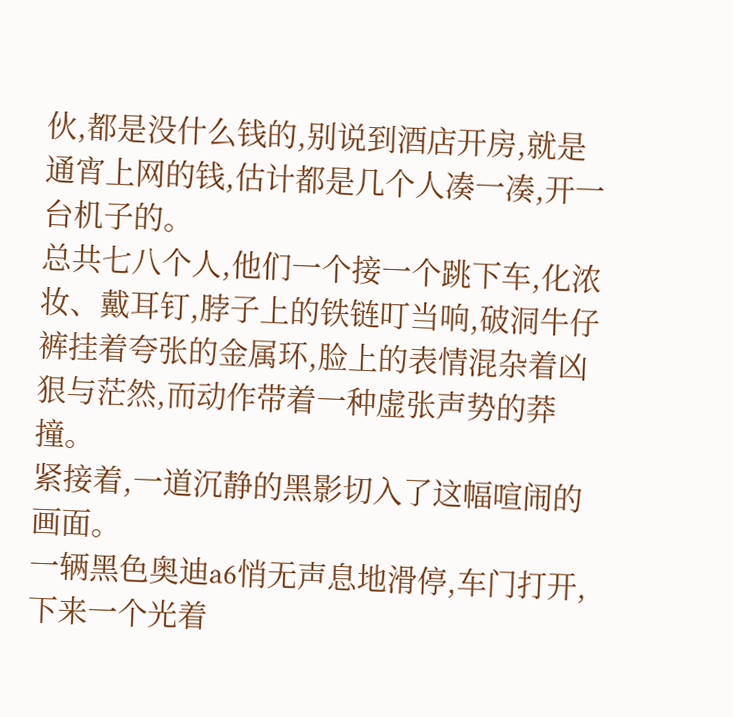伙,都是没什么钱的,别说到酒店开房,就是通宵上网的钱,估计都是几个人凑一凑,开一台机子的。
总共七八个人,他们一个接一个跳下车,化浓妆、戴耳钉,脖子上的铁链叮当响,破洞牛仔裤挂着夸张的金属环,脸上的表情混杂着凶狠与茫然,而动作带着一种虚张声势的莽撞。
紧接着,一道沉静的黑影切入了这幅喧闹的画面。
一辆黑色奥迪a6悄无声息地滑停,车门打开,下来一个光着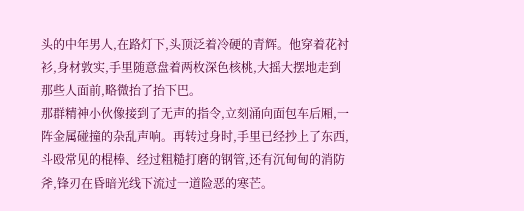头的中年男人,在路灯下,头顶泛着冷硬的青辉。他穿着花衬衫,身材敦实,手里随意盘着两枚深色核桃,大摇大摆地走到那些人面前,略微抬了抬下巴。
那群精神小伙像接到了无声的指令,立刻涌向面包车后厢,一阵金属碰撞的杂乱声响。再转过身时,手里已经抄上了东西,斗殴常见的棍棒、经过粗糙打磨的钢管,还有沉甸甸的消防斧,锋刃在昏暗光线下流过一道险恶的寒芒。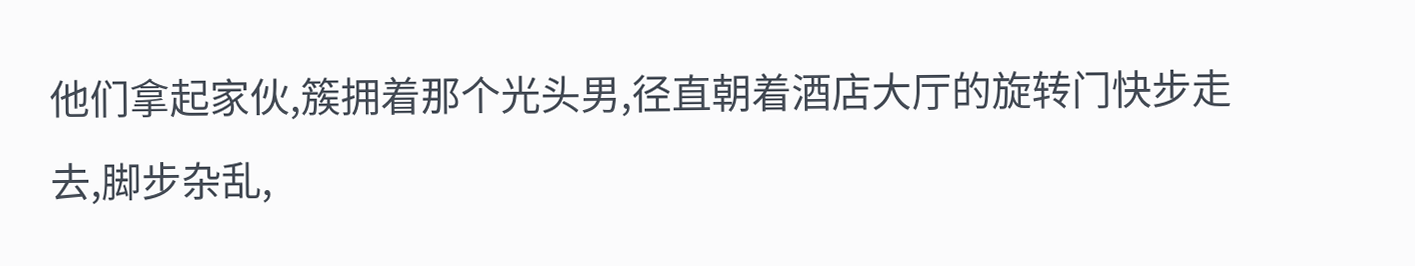他们拿起家伙,簇拥着那个光头男,径直朝着酒店大厅的旋转门快步走去,脚步杂乱,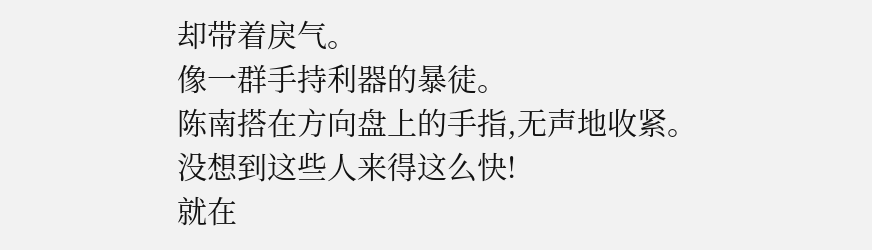却带着戾气。
像一群手持利器的暴徒。
陈南搭在方向盘上的手指,无声地收紧。
没想到这些人来得这么快!
就在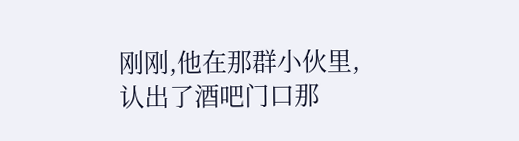刚刚,他在那群小伙里,认出了酒吧门口那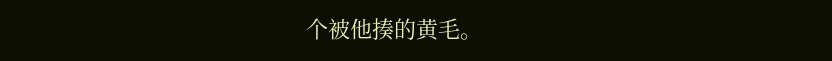个被他揍的黄毛。